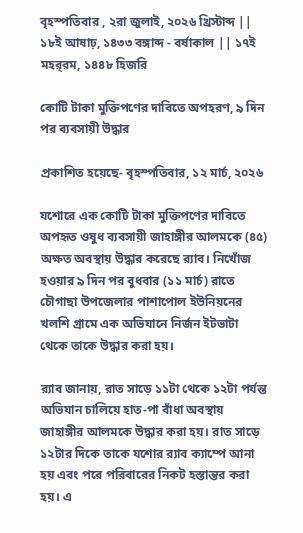বৃহস্পতিবার , ২রা জুলাই, ২০২৬ খ্রিস্টাব্দ || ১৮ই আষাঢ়, ১৪৩৩ বঙ্গাব্দ - বর্ষাকাল || ১৭ই মহর্‌রম, ১৪৪৮ হিজরি

কোটি টাকা মুক্তিপণের দাবিতে অপহরণ, ৯ দিন পর ব্যবসায়ী উদ্ধার

প্রকাশিত হয়েছে- বৃহস্পতিবার, ১২ মার্চ, ২০২৬

যশোরে এক কোটি টাকা মুক্তিপণের দাবিতে অপহৃত ওষুধ ব্যবসায়ী জাহাঙ্গীর আলমকে (৪৫) অক্ষত অবস্থায় উদ্ধার করেছে র‍্যাব। নিখোঁজ হওয়ার ৯ দিন পর বুধবার (১১ মার্চ) রাতে চৌগাছা উপজেলার পাশাপোল ইউনিয়নের খলশি গ্রামে এক অভিযানে নির্জন ইটভাটা থেকে তাকে উদ্ধার করা হয়।

র‍্যাব জানায়, রাত সাড়ে ১১টা থেকে ১২টা পর্যন্ত অভিযান চালিয়ে হাত-পা বাঁধা অবস্থায় জাহাঙ্গীর আলমকে উদ্ধার করা হয়। রাত সাড়ে ১২টার দিকে তাকে যশোর র‍্যাব ক্যাম্পে আনা হয় এবং পরে পরিবারের নিকট হস্তান্তর করা হয়। এ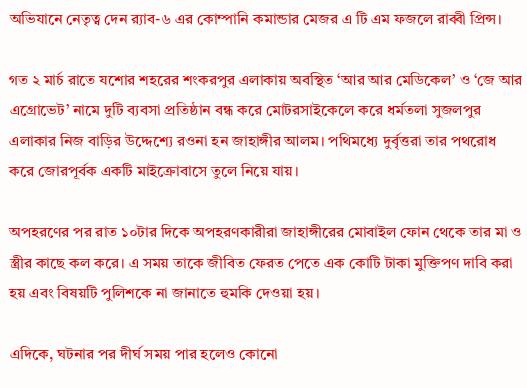অভিযানে নেতৃত্ব দেন র‍্যাব-৬ এর কোম্পানি কমান্ডার মেজর এ টি এম ফজলে রাব্বী প্রিন্স।

গত ২ মার্চ রাতে যশোর শহরের শংকরপুর এলাকায় অবস্থিত ‘আর আর মেডিকেল’ ও ‘জে আর এগ্রোভেট’ নামে দুটি ব্যবসা প্রতিষ্ঠান বন্ধ করে মোটরসাইকেলে করে ধর্মতলা সুজলপুর এলাকার নিজ বাড়ির উদ্দেশ্যে রওনা হন জাহাঙ্গীর আলম। পথিমধ্যে দুর্বৃত্তরা তার পথরোধ করে জোরপূর্বক একটি মাইক্রোবাসে তুলে নিয়ে যায়।

অপহরণের পর রাত ১০টার দিকে অপহরণকারীরা জাহাঙ্গীরের মোবাইল ফোন থেকে তার মা ও স্ত্রীর কাছে কল করে। এ সময় তাকে জীবিত ফেরত পেতে এক কোটি টাকা মুক্তিপণ দাবি করা হয় এবং বিষয়টি পুলিশকে না জানাতে হুমকি দেওয়া হয়।

এদিকে, ঘটনার পর দীর্ঘ সময় পার হলেও কোনো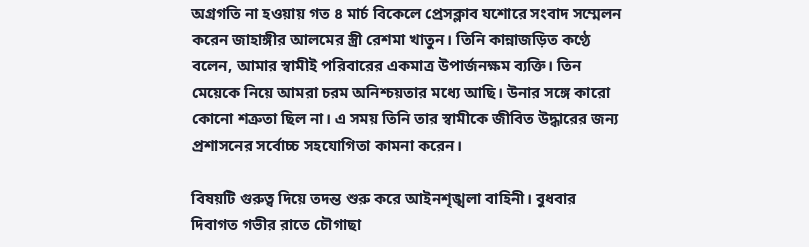অগ্রগতি না হওয়ায় গত ৪ মার্চ বিকেলে প্রেসক্লাব যশোরে সংবাদ সম্মেলন করেন জাহাঙ্গীর আলমের স্ত্রী রেশমা খাতুন। তিনি কান্নাজড়িত কণ্ঠে বলেন, আমার স্বামীই পরিবারের একমাত্র উপার্জনক্ষম ব্যক্তি। তিন মেয়েকে নিয়ে আমরা চরম অনিশ্চয়তার মধ্যে আছি। উনার সঙ্গে কারো কোনো শত্রুতা ছিল না। এ সময় তিনি তার স্বামীকে জীবিত উদ্ধারের জন্য প্রশাসনের সর্বোচ্চ সহযোগিতা কামনা করেন।

বিষয়টি গুরুত্ব দিয়ে তদন্ত শুরু করে আইনশৃঙ্খলা বাহিনী। বুধবার দিবাগত গভীর রাতে চৌগাছা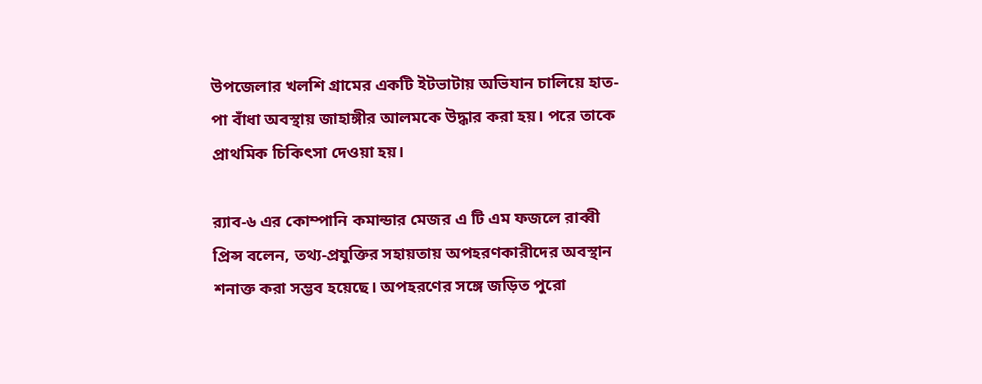উপজেলার খলশি গ্রামের একটি ইটভাটায় অভিযান চালিয়ে হাত-পা বাঁধা অবস্থায় জাহাঙ্গীর আলমকে উদ্ধার করা হয়। পরে তাকে প্রাথমিক চিকিৎসা দেওয়া হয়।

র‍্যাব-৬ এর কোম্পানি কমান্ডার মেজর এ টি এম ফজলে রাব্বী প্রিন্স বলেন, তথ্য-প্রযুক্তির সহায়তায় অপহরণকারীদের অবস্থান শনাক্ত করা সম্ভব হয়েছে। অপহরণের সঙ্গে জড়িত পুরো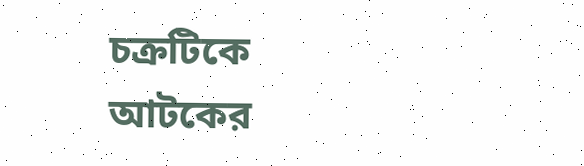চক্রটিকে আটকের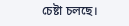চেষ্টা চলছে।